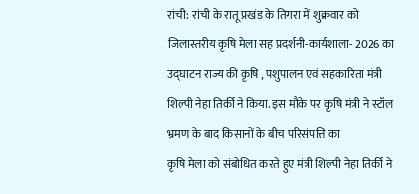रांची: रांची के रातू प्रखंड के तिगरा में शुक्रवार को जिलास्तरीय कृषि मेला सह प्रदर्शनी-कार्यशाला- 2026 का उद्घाटन राज्य की कृषि , पशुपालन एवं सहकारिता मंत्री शिल्पी नेहा तिर्की ने किया. इस मौके पर कृषि मंत्री ने स्टॉल भ्रमण के बाद किसानों के बीच परिसंपत्ति का
कृषि मेला को संबोधित करते हुए मंत्री शिल्पी नेहा तिर्की ने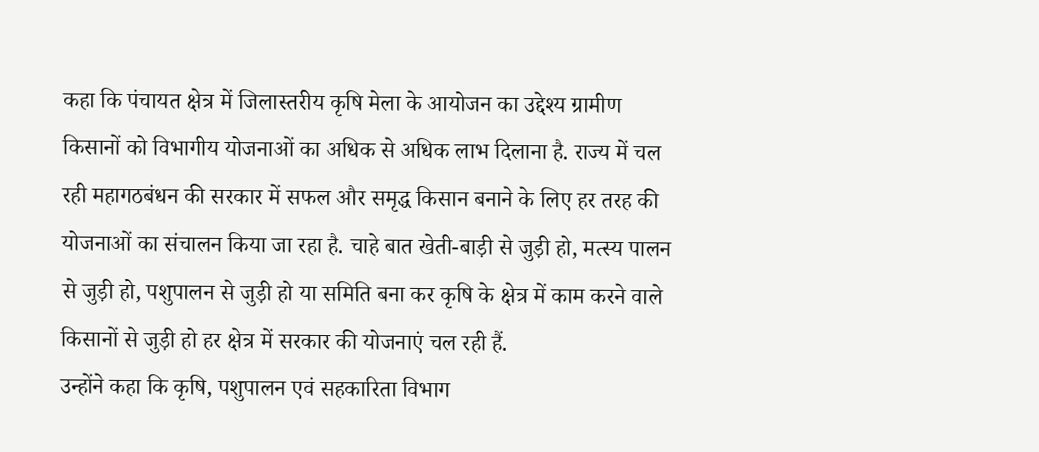कहा कि पंचायत क्षेत्र में जिलास्तरीय कृषि मेला के आयोजन का उद्देश्य ग्रामीण किसानों को विभागीय योजनाओं का अधिक से अधिक लाभ दिलाना है. राज्य में चल रही महागठबंधन की सरकार में सफल और समृद्ध किसान बनाने के लिए हर तरह की योजनाओं का संचालन किया जा रहा है. चाहे बात खेती-बाड़ी से जुड़ी हो, मत्स्य पालन से जुड़ी हो, पशुपालन से जुड़ी हो या समिति बना कर कृषि के क्षेत्र में काम करने वाले किसानों से जुड़ी हो हर क्षेत्र में सरकार की योजनाएं चल रही हैं.
उन्होंने कहा कि कृषि, पशुपालन एवं सहकारिता विभाग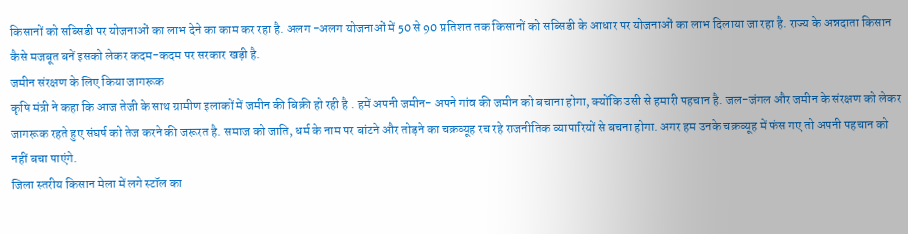किसानों को सब्सिडी पर योजनाओं का लाभ देने का काम कर रहा है. अलग -अलग योजनाओं में 50 से 90 प्रतिशत तक किसानों को सब्सिडी के आधार पर योजनाओं का लाभ दिलाया जा रहा है. राज्य के अन्नदाता किसान कैसे मजबूत बनें इसको लेकर कदम-कदम पर सरकार खड़ी है.
जमीन संरक्षण के लिए किया जागरूक
कृषि मंत्री ने कहा कि आज तेजी के साथ ग्रामीण इलाकों में जमीन की बिक्री हो रही है . हमें अपनी जमीन- अपने गांव की जमीन को बचाना होगा, क्योंकि उसी से हमारी पहचान है. जल-जंगल और जमीन के संरक्षण को लेकर जागरूक रहते हुए संघर्ष को तेज करने की जरूरत है. समाज को जाति, धर्म के नाम पर बांटने और तोड़ने का चक्रव्यूह रच रहे राजनीतिक व्यापारियों से बचना होगा. अगर हम उनके चक्रव्यूह में फंस गए तो अपनी पहचान को नहीं बचा पाएंगे.
जिला स्तरीय किसान मेला में लगे स्टॉल का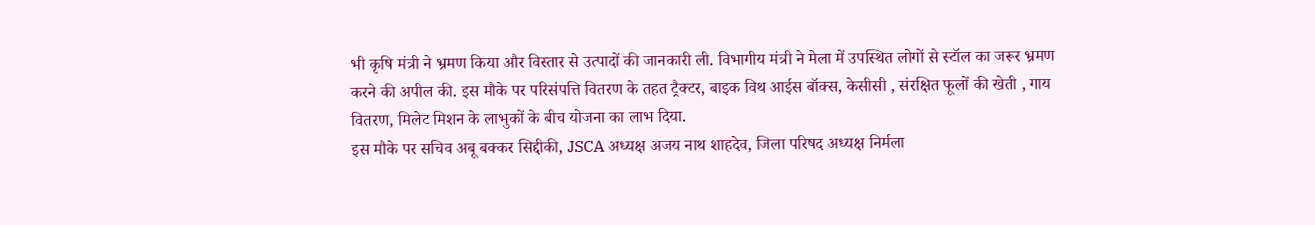भी कृषि मंत्री ने भ्रमण किया और विस्तार से उत्पादों की जानकारी ली. विभागीय मंत्री ने मेला में उपस्थित लोगों से स्टॉल का जरूर भ्रमण करने की अपील की. इस मौके पर परिसंपत्ति वितरण के तहत ट्रैक्टर, बाइक विथ आईस बॉक्स, केसीसी , संरक्षित फूलों की खेती , गाय वितरण, मिलेट मिशन के लाभुकों के बीच योजना का लाभ दिया.
इस मौके पर सचिव अबू बक्कर सिद्दीकी, JSCA अध्यक्ष अजय नाथ शाहदेव, जिला परिषद अध्यक्ष निर्मला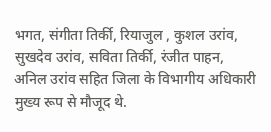भगत, संगीता तिर्की, रियाजुल , कुशल उरांव, सुखदेव उरांव, सविता तिर्की, रंजीत पाहन, अनिल उरांव सहित जिला के विभागीय अधिकारी मुख्य रूप से मौजूद थे.